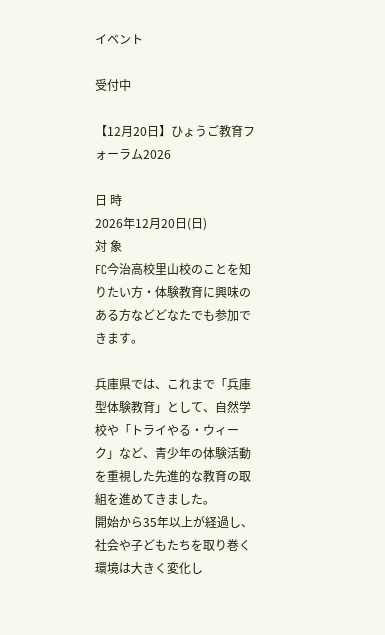イベント

受付中

【12月20日】ひょうご教育フォーラム2026

日 時
2026年12月20日(日)
対 象
FC今治高校里山校のことを知りたい方・体験教育に興味のある方などどなたでも参加できます。

兵庫県では、これまで「兵庫型体験教育」として、自然学校や「トライやる・ウィーク」など、青少年の体験活動を重視した先進的な教育の取組を進めてきました。
開始から35年以上が経過し、社会や子どもたちを取り巻く環境は大きく変化し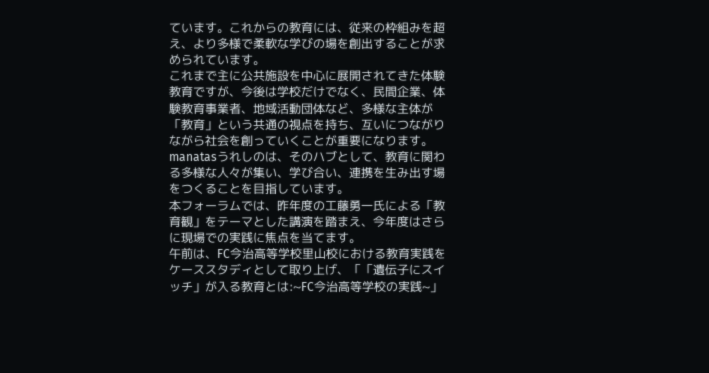ています。これからの教育には、従来の枠組みを超え、より多様で柔軟な学びの場を創出することが求められています。
これまで主に公共施設を中心に展開されてきた体験教育ですが、今後は学校だけでなく、民間企業、体験教育事業者、地域活動団体など、多様な主体が「教育」という共通の視点を持ち、互いにつながりながら社会を創っていくことが重要になります。manatasうれしのは、そのハブとして、教育に関わる多様な人々が集い、学び合い、連携を生み出す場をつくることを目指しています。
本フォーラムでは、昨年度の工藤勇一氏による「教育観」をテーマとした講演を踏まえ、今年度はさらに現場での実践に焦点を当てます。
午前は、FC今治高等学校里山校における教育実践をケーススタディとして取り上げ、「「遺伝子にスイッチ」が入る教育とは:~FC今治高等学校の実践~」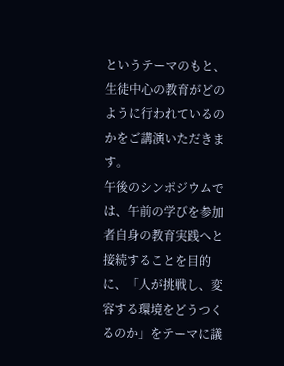というテーマのもと、生徒中心の教育がどのように行われているのかをご講演いただきます。
午後のシンポジウムでは、午前の学びを参加者自身の教育実践へと接続することを目的に、「人が挑戦し、変容する環境をどうつくるのか」をテーマに議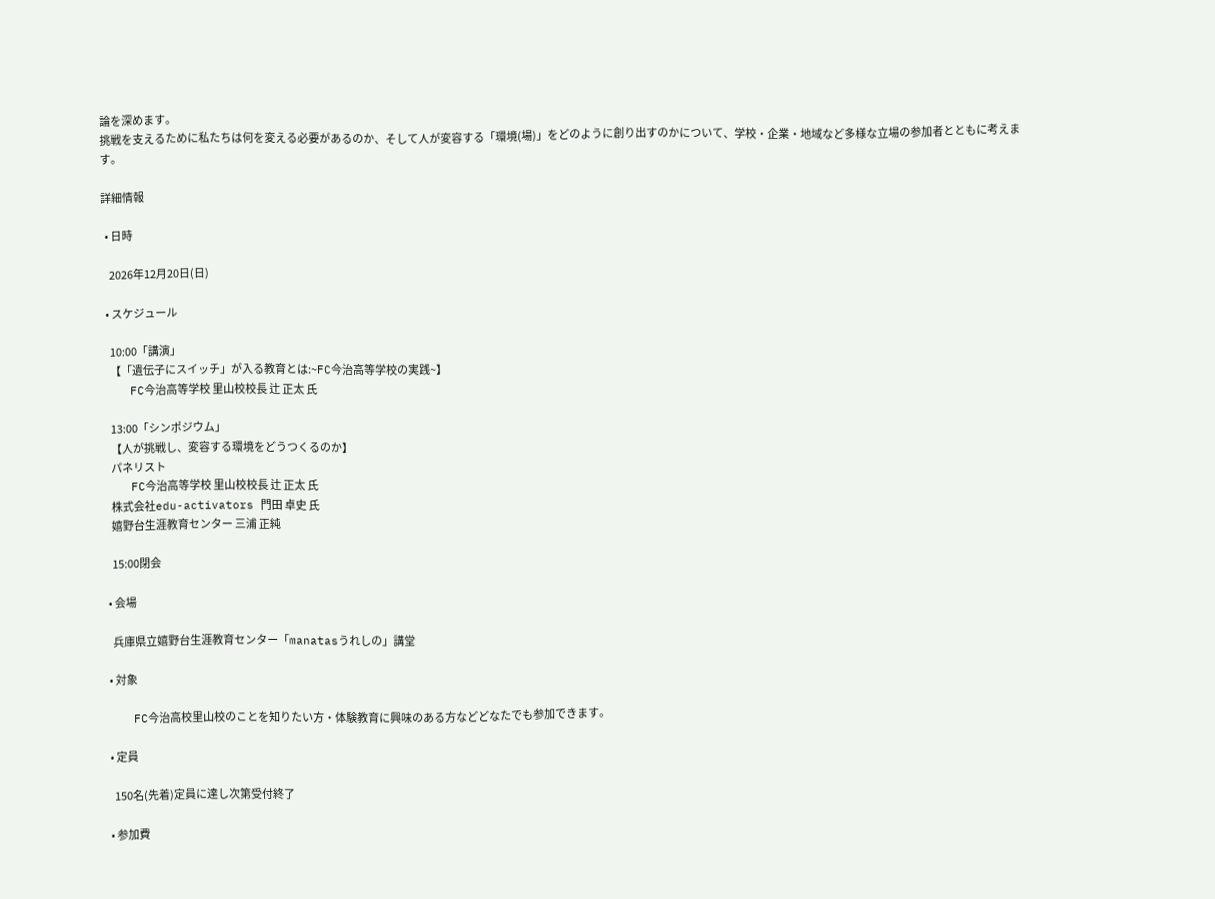論を深めます。
挑戦を支えるために私たちは何を変える必要があるのか、そして人が変容する「環境(場)」をどのように創り出すのかについて、学校・企業・地域など多様な立場の参加者とともに考えます。

詳細情報

  • 日時

    2026年12月20日(日)

  • スケジュール

    10:00「講演」
    【「遺伝子にスイッチ」が入る教育とは:~FC今治高等学校の実践~】
    FC今治高等学校 里山校校長 辻 正太 氏

    13:00「シンポジウム」
    【人が挑戦し、変容する環境をどうつくるのか】
    パネリスト
    FC今治高等学校 里山校校長 辻 正太 氏
    株式会社edu-activators 門田 卓史 氏
    嬉野台生涯教育センター 三浦 正純

    15:00閉会

  • 会場

    兵庫県立嬉野台生涯教育センター「manatasうれしの」講堂

  • 対象

    FC今治高校里山校のことを知りたい方・体験教育に興味のある方などどなたでも参加できます。

  • 定員

    150名(先着)定員に達し次第受付終了

  • 参加費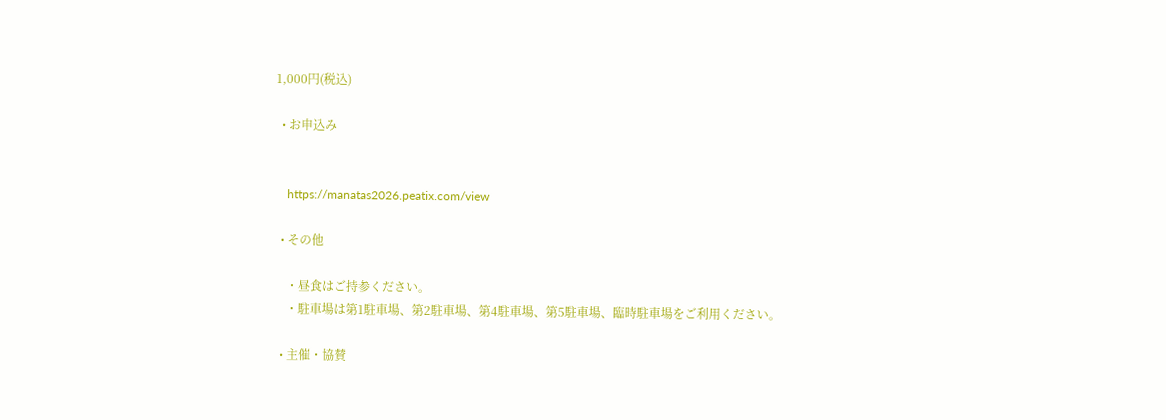1,000円(税込)

  • お申込み


    https://manatas2026.peatix.com/view

  • その他

    ・昼食はご持参ください。
    ・駐車場は第1駐車場、第2駐車場、第4駐車場、第5駐車場、臨時駐車場をご利用ください。

  • 主催・協賛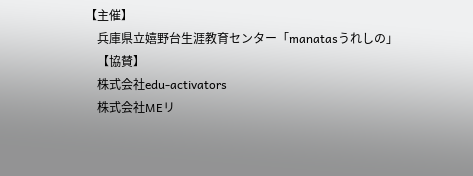【主催】
    兵庫県立嬉野台生涯教育センター「manatasうれしの」
    【協賛】
    株式会社edu-activators
    株式会社MEリ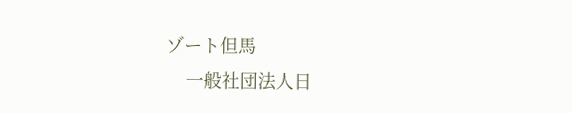ゾート但馬
    一般社団法人日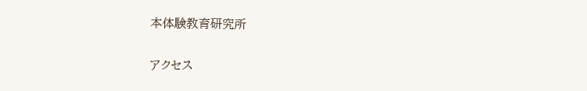本体験教育研究所

アクセス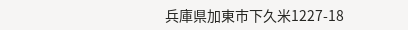兵庫県加東市下久米1227-18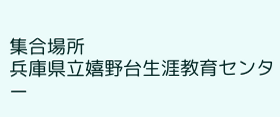集合場所
兵庫県立嬉野台生涯教育センター